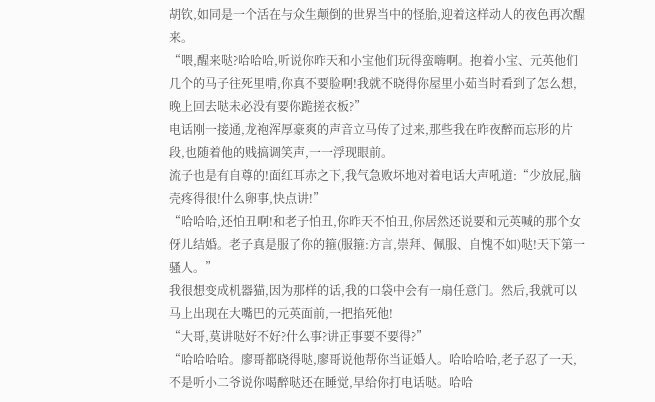胡钦,如同是一个活在与众生颠倒的世界当中的怪胎,迎着这样动人的夜色再次醒来。
“喂,醒来哒?哈哈哈,听说你昨天和小宝他们玩得蛮嗨啊。抱着小宝、元英他们几个的马子往死里啃,你真不要脸啊!我就不晓得你屋里小茹当时看到了怎么想,晚上回去哒未必没有要你跪搓衣板?”
电话刚一接通,龙袍浑厚豪爽的声音立马传了过来,那些我在昨夜醉而忘形的片段,也随着他的贱搞调笑声,一一浮现眼前。
流子也是有自尊的!面红耳赤之下,我气急败坏地对着电话大声吼道:“少放屁,脑壳疼得很!什么卵事,快点讲!”
“哈哈哈,还怕丑啊!和老子怕丑,你昨天不怕丑,你居然还说要和元英喊的那个女伢儿结婚。老子真是服了你的箍(服箍:方言,崇拜、佩服、自愧不如)哒!天下第一骚人。”
我很想变成机器猫,因为那样的话,我的口袋中会有一扇任意门。然后,我就可以马上出现在大嘴巴的元英面前,一把掐死他!
“大哥,莫讲哒好不好?什么事?讲正事要不要得?”
“哈哈哈哈。廖哥都晓得哒,廖哥说他帮你当证婚人。哈哈哈哈,老子忍了一天,不是听小二爷说你喝醉哒还在睡觉,早给你打电话哒。哈哈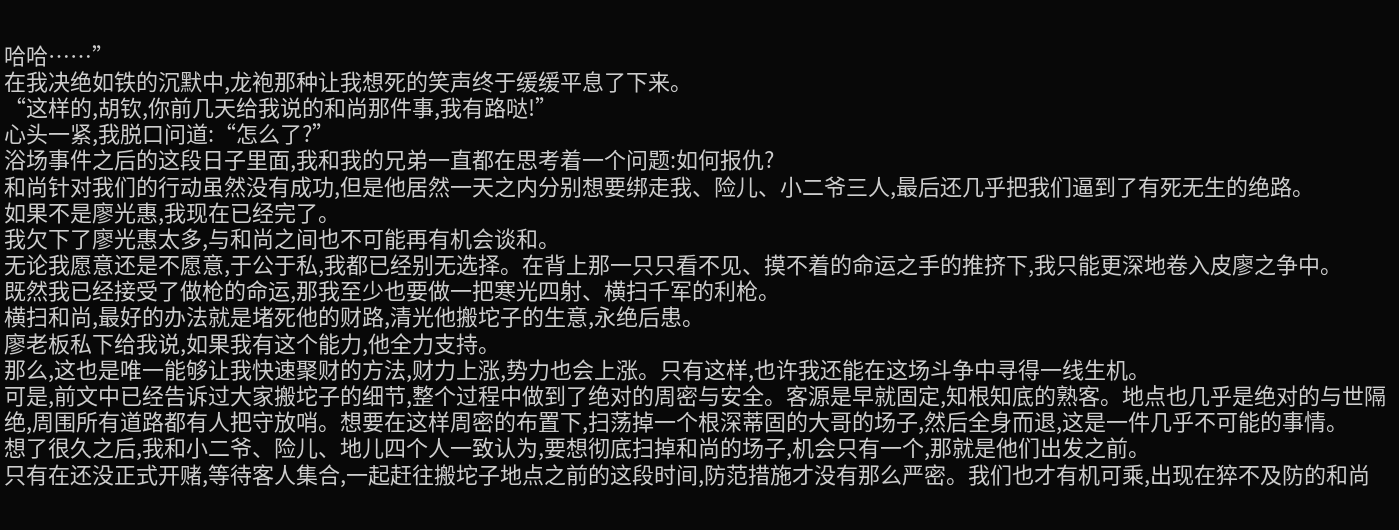哈哈……”
在我决绝如铁的沉默中,龙袍那种让我想死的笑声终于缓缓平息了下来。
“这样的,胡钦,你前几天给我说的和尚那件事,我有路哒!”
心头一紧,我脱口问道:“怎么了?”
浴场事件之后的这段日子里面,我和我的兄弟一直都在思考着一个问题:如何报仇?
和尚针对我们的行动虽然没有成功,但是他居然一天之内分别想要绑走我、险儿、小二爷三人,最后还几乎把我们逼到了有死无生的绝路。
如果不是廖光惠,我现在已经完了。
我欠下了廖光惠太多,与和尚之间也不可能再有机会谈和。
无论我愿意还是不愿意,于公于私,我都已经别无选择。在背上那一只只看不见、摸不着的命运之手的推挤下,我只能更深地卷入皮廖之争中。
既然我已经接受了做枪的命运,那我至少也要做一把寒光四射、横扫千军的利枪。
横扫和尚,最好的办法就是堵死他的财路,清光他搬坨子的生意,永绝后患。
廖老板私下给我说,如果我有这个能力,他全力支持。
那么,这也是唯一能够让我快速聚财的方法,财力上涨,势力也会上涨。只有这样,也许我还能在这场斗争中寻得一线生机。
可是,前文中已经告诉过大家搬坨子的细节,整个过程中做到了绝对的周密与安全。客源是早就固定,知根知底的熟客。地点也几乎是绝对的与世隔绝,周围所有道路都有人把守放哨。想要在这样周密的布置下,扫荡掉一个根深蒂固的大哥的场子,然后全身而退,这是一件几乎不可能的事情。
想了很久之后,我和小二爷、险儿、地儿四个人一致认为,要想彻底扫掉和尚的场子,机会只有一个,那就是他们出发之前。
只有在还没正式开赌,等待客人集合,一起赶往搬坨子地点之前的这段时间,防范措施才没有那么严密。我们也才有机可乘,出现在猝不及防的和尚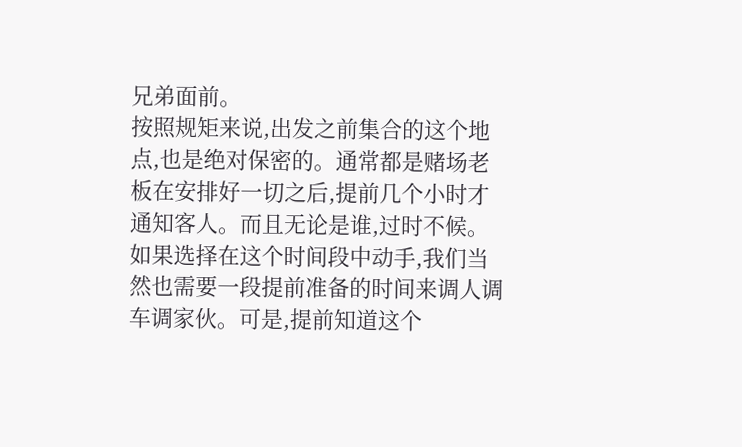兄弟面前。
按照规矩来说,出发之前集合的这个地点,也是绝对保密的。通常都是赌场老板在安排好一切之后,提前几个小时才通知客人。而且无论是谁,过时不候。
如果选择在这个时间段中动手,我们当然也需要一段提前准备的时间来调人调车调家伙。可是,提前知道这个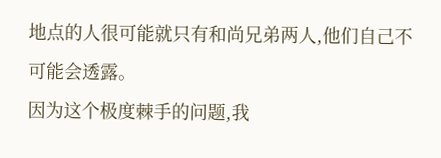地点的人很可能就只有和尚兄弟两人,他们自己不可能会透露。
因为这个极度棘手的问题,我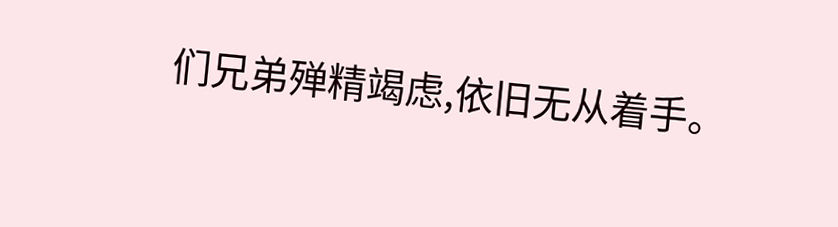们兄弟殚精竭虑,依旧无从着手。